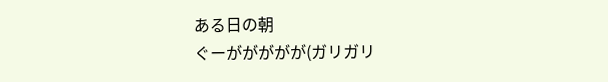ある日の朝
ぐーががががが(ガリガリ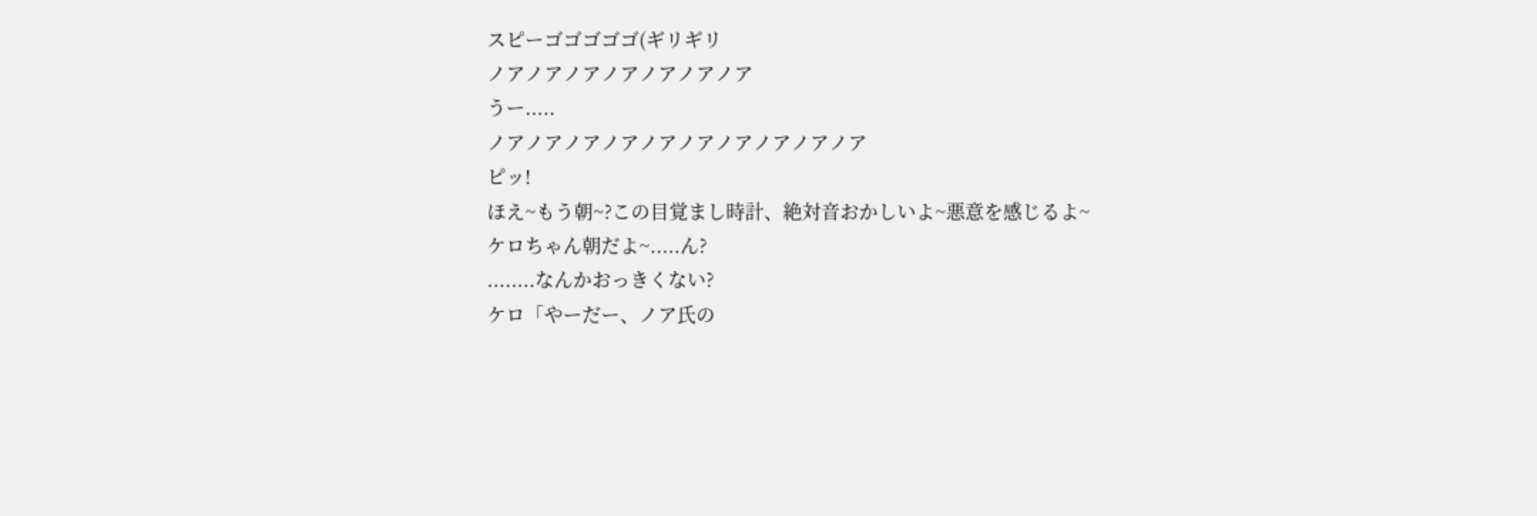スピーゴゴゴゴゴ(ギリギリ
ノアノアノアノアノアノアノア
うー.....
ノアノアノアノアノアノアノアノアノアノア
ピッ!
ほえ~もう朝~?この目覚まし時計、絶対音おかしいよ~悪意を感じるよ~
ケロちゃん朝だよ~.....ん?
........なんかおっきくない?
ケロ「やーだー、ノア氏の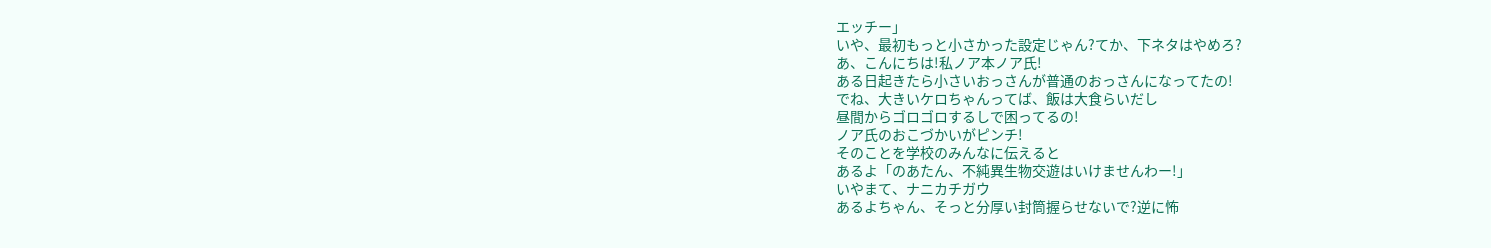エッチー」
いや、最初もっと小さかった設定じゃん?てか、下ネタはやめろ?
あ、こんにちは!私ノア本ノア氏!
ある日起きたら小さいおっさんが普通のおっさんになってたの!
でね、大きいケロちゃんってば、飯は大食らいだし
昼間からゴロゴロするしで困ってるの!
ノア氏のおこづかいがピンチ!
そのことを学校のみんなに伝えると
あるよ「のあたん、不純異生物交遊はいけませんわー!」
いやまて、ナニカチガウ
あるよちゃん、そっと分厚い封筒握らせないで?逆に怖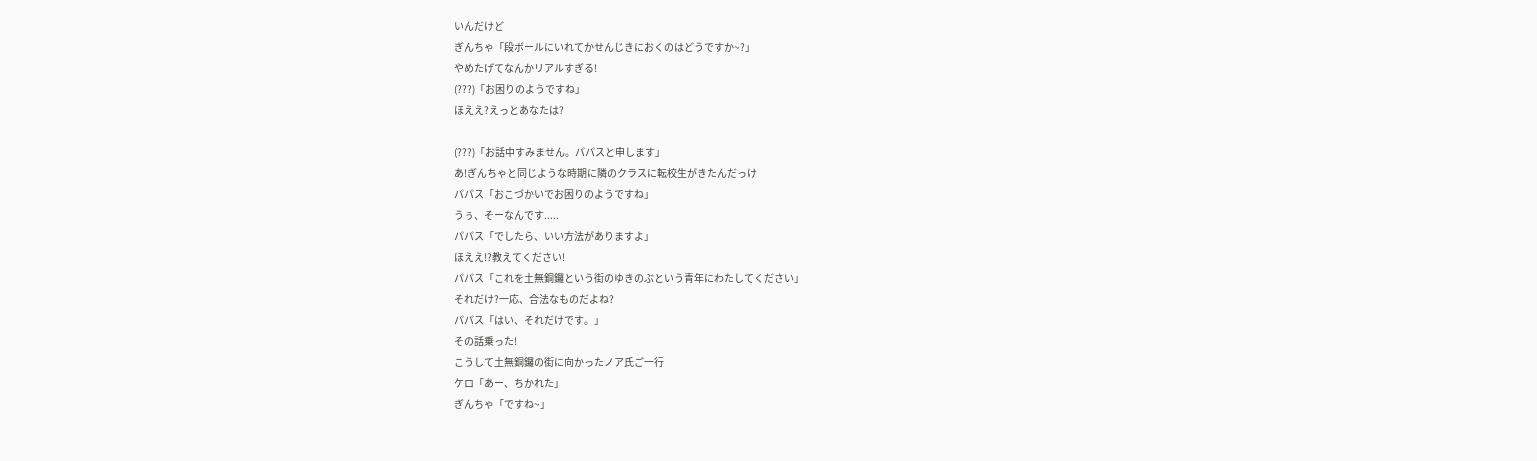いんだけど
ぎんちゃ「段ボールにいれてかせんじきにおくのはどうですか~?」
やめたげてなんかリアルすぎる!
(???)「お困りのようですね」
ほええ?えっとあなたは?

(???)「お話中すみません。パパスと申します」
あ!ぎんちゃと同じような時期に隣のクラスに転校生がきたんだっけ
パパス「おこづかいでお困りのようですね」
うぅ、そーなんです.....
パパス「でしたら、いい方法がありますよ」
ほええ!?教えてください!
パパス「これを土無銅鑼という街のゆきのぶという青年にわたしてください」
それだけ?一応、合法なものだよね?
パパス「はい、それだけです。」
その話乗った!
こうして土無銅鑼の街に向かったノア氏ご一行
ケロ「あー、ちかれた」
ぎんちゃ「ですね~」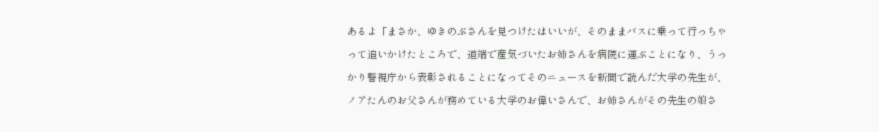あるよ「まさか、ゆきのぶさんを見つけたはいいが、そのままバスに乗って行っちゃって追いかけたところで、道端で産気づいたお姉さんを病院に運ぶことになり、うっかり警視庁から表彰されることになってそのニュースを新聞で読んだ大学の先生が、ノアたんのお父さんが務めている大学のお偉いさんで、お姉さんがその先生の娘さ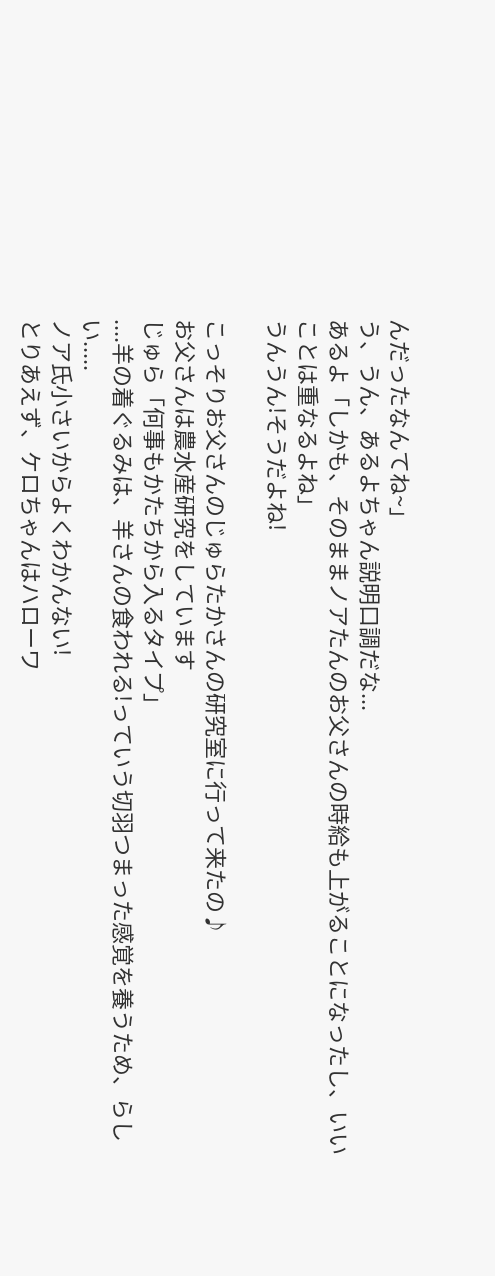んだったなんてね~」
う、うん、あるよちゃん説明口調だな...
あるよ「しかも、そのままノアたんのお父さんの時給も上がることになったし、いいことは重なるよね」
うんうん!そうだよね!

こっそりお父さんのじゅらたかさんの研究室に行って来たの♪
お父さんは農水産研究をしています
じゅら「何事もかたちから入るタイプ」
....羊の着ぐるみは、羊さんの食われる!っていう切羽つまった感覚を養うため、らしい.....
ノア氏小さいからよくわかんない!
とりあえず、ケロちゃんはハローワ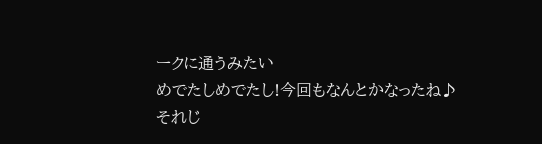ークに通うみたい
めでたしめでたし!今回もなんとかなったね♪
それじ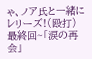ゃ、ノア氏と一緒にレリーズ!(殴打)
最終回~「涙の再会」